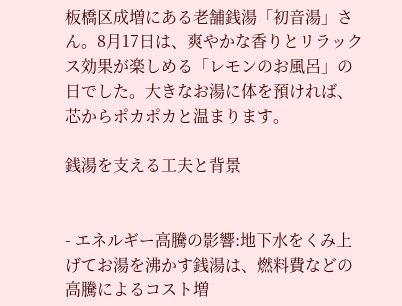板橋区成増にある老舗銭湯「初音湯」さん。8月17日は、爽やかな香りとリラックス効果が楽しめる「レモンのお風呂」の日でした。大きなお湯に体を預ければ、芯からポカポカと温まります。

銭湯を支える工夫と背景


- エネルギー高騰の影響:地下水をくみ上げてお湯を沸かす銭湯は、燃料費などの高騰によるコスト増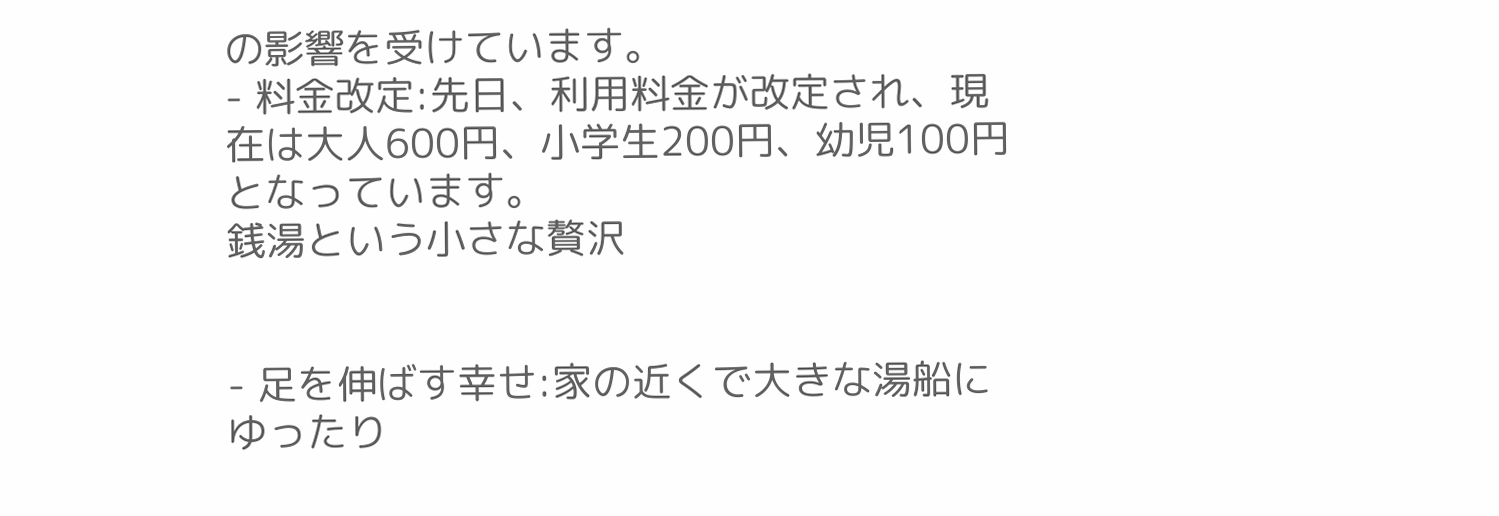の影響を受けています。
- 料金改定:先日、利用料金が改定され、現在は大人600円、小学生200円、幼児100円となっています。
銭湯という小さな贅沢


- 足を伸ばす幸せ:家の近くで大きな湯船にゆったり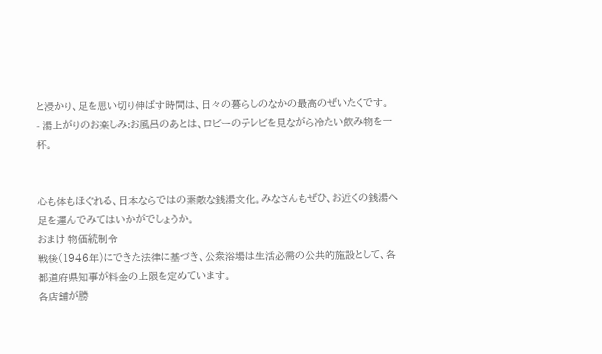と浸かり、足を思い切り伸ばす時間は、日々の暮らしのなかの最高のぜいたくです。
- 湯上がりのお楽しみ:お風呂のあとは、ロビーのテレビを見ながら冷たい飲み物を一杯。


心も体もほぐれる、日本ならではの素敵な銭湯文化。みなさんもぜひ、お近くの銭湯へ足を運んでみてはいかがでしょうか。
おまけ 物価統制令
戦後(1946年)にできた法律に基づき、公衆浴場は生活必需の公共的施設として、各都道府県知事が料金の上限を定めています。
各店舗が勝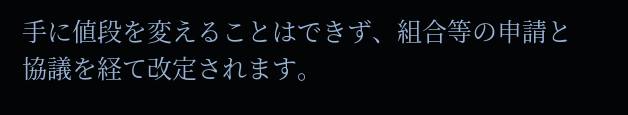手に値段を変えることはできず、組合等の申請と協議を経て改定されます。